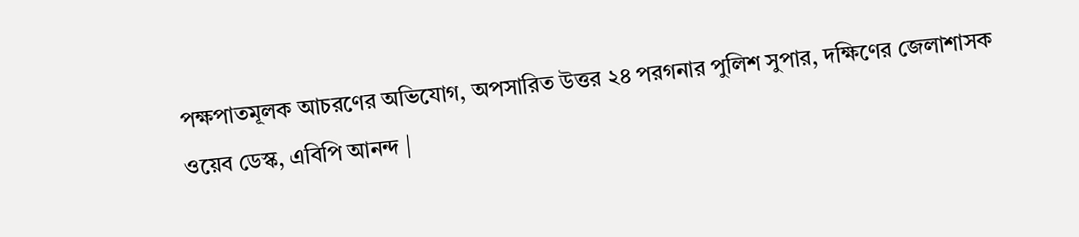পক্ষপাতমূলক আচরণের অভিযোগ, অপসারিত উত্তর ২৪ পরগনার পুলিশ সুপার, দক্ষিণের জেলাশাসক
ওয়েব ডেস্ক, এবিপি আনন্দ |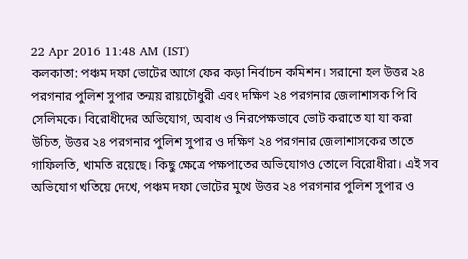22 Apr 2016 11:48 AM (IST)
কলকাতা: পঞ্চম দফা ভোটের আগে ফের কড়া নির্বাচন কমিশন। সরানো হল উত্তর ২৪ পরগনার পুলিশ সুপার তন্ময় রায়চৌধুরী এবং দক্ষিণ ২৪ পরগনার জেলাশাসক পি বি সেলিমকে। বিরোধীদের অভিযোগ, অবাধ ও নিরপেক্ষভাবে ভোট করাতে যা যা করা উচিত, উত্তর ২৪ পরগনার পুলিশ সুপার ও দক্ষিণ ২৪ পরগনার জেলাশাসকের তাতে গাফিলতি, খামতি রয়েছে। কিছু ক্ষেত্রে পক্ষপাতের অভিযোগও তোলে বিরোধীরা। এই সব অভিযোগ খতিয়ে দেখে, পঞ্চম দফা ভোটের মুখে উত্তর ২৪ পরগনার পুলিশ সুপার ও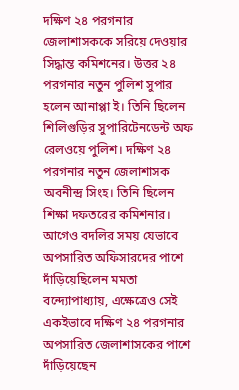দক্ষিণ ২৪ পরগনার জেলাশাসককে সরিয়ে দেওয়ার সিদ্ধান্ত কমিশনের। উত্তর ২৪ পরগনার নতুন পুলিশ সুপার হলেন আনাপ্পা ই। তিনি ছিলেন শিলিগুড়ির সুপারিটেনডেন্ট অফ রেলওয়ে পুলিশ। দক্ষিণ ২৪ পরগনার নতুন জেলাশাসক অবনীন্দ্র সিংহ। তিনি ছিলেন শিক্ষা দফতরের কমিশনার। আগেও বদলির সময় যেভাবে অপসারিত অফিসারদের পাশে দাঁড়িয়েছিলেন মমতা বন্দ্যোপাধ্যায়, এক্ষেত্রেও সেই একইভাবে দক্ষিণ ২৪ পরগনার অপসারিত জেলাশাসকের পাশে দাঁড়িয়েছেন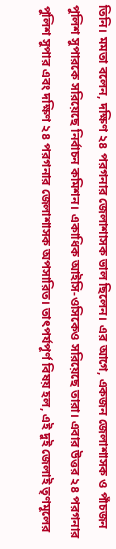তিনি। মমতা বলেন, দক্ষিণ ২৪ পরগনার জেলাশাসক ভাল ছিলেন। এর আগে, একজন জেলাশাসক ও পাঁচজন পুলিশ সুপারকে সরিয়েছে নির্বাচন কমিশন। একাধিক আইসি-ওসিকেও সরিয়েছে তারা। এবার উত্তর ২৪ পরগনার পুলিশ সুপার এবং দক্ষিণ ২৪ পরগনার জেলাশাসক অপসারিত। তাৎপর্যপূর্ণ বিষয় হল, এই দুই জেলাই তৃণমূলের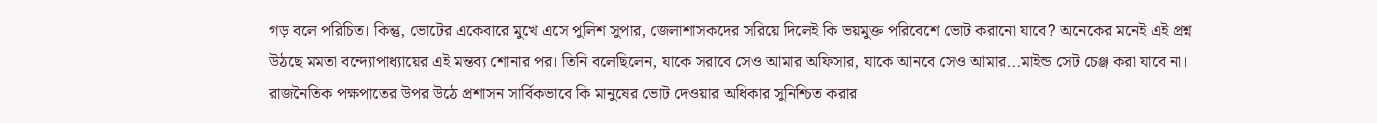গড় বলে পরিচিত। কিন্তু, ভোটের একেবারে মুখে এসে পুলিশ সুপার, জেলাশাসকদের সরিয়ে দিলেই কি ভয়মুক্ত পরিবেশে ভোট করানো যাবে? অনেকের মনেই এই প্রশ্ন উঠছে মমতা বন্দ্যোপাধ্যায়ের এই মন্তব্য শোনার পর। তিনি বলেছিলেন, যাকে সরাবে সেও আমার অফিসার, যাকে আনবে সেও আমার...মাইন্ড সেট চেঞ্জ করা যাবে না। রাজনৈতিক পক্ষপাতের উপর উঠে প্রশাসন সার্বিকভাবে কি মানুষের ভোট দেওয়ার অধিকার সুনিশ্চিত করার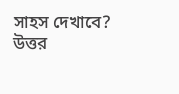সাহস দেখাবে? উত্তর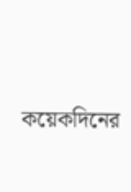কয়েকদিনের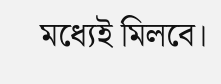মধ্যেই মিলবে।